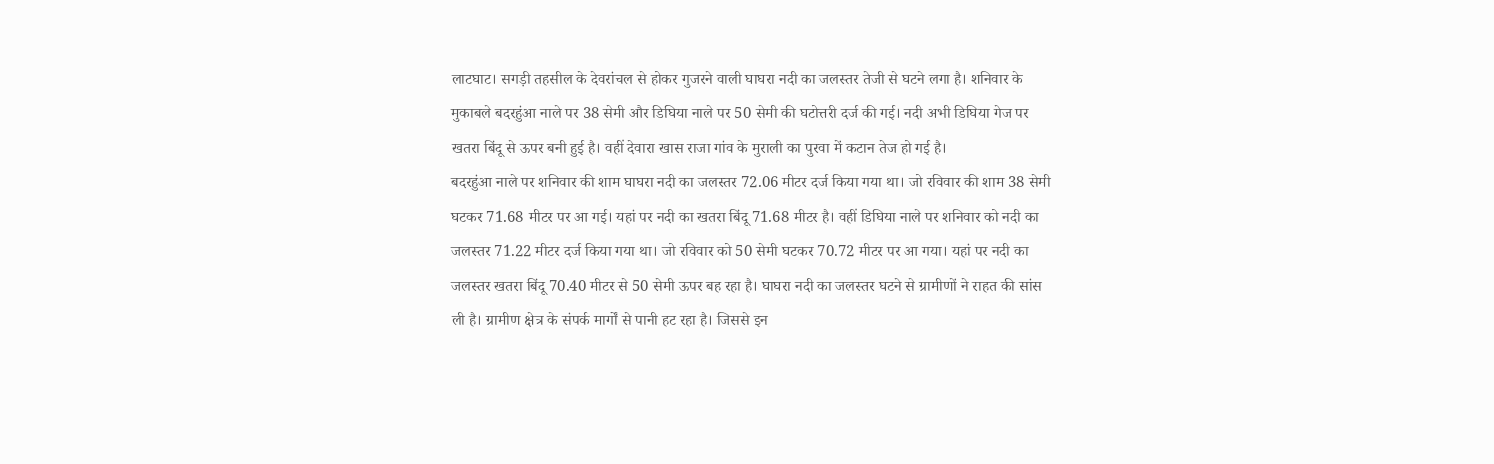लाटघाट। सगड़ी तहसील के देवरांचल से होकर गुजरने वाली घाघरा नदी का जलस्तर तेजी से घटने लगा है। शनिवार के मुकाबले बदरहुंआ नाले पर 38 सेमी और डिघिया नाले पर 50 सेमी की घटोत्तरी दर्ज की गई। नदी अभी डिघिया गेज पर खतरा बिंदू से ऊपर बनी हुई है। वहीं देवारा खास राजा गांव के मुराली का पुरवा में कटान तेज हो गई है।
बदरहुंआ नाले पर शनिवार की शाम घाघरा नदी का जलस्तर 72.06 मीटर दर्ज किया गया था। जो रविवार की शाम 38 सेमी घटकर 71.68 मीटर पर आ गई। यहां पर नदी का खतरा बिंदू 71.68 मीटर है। वहीं डिघिया नाले पर शनिवार को नदी का जलस्तर 71.22 मीटर दर्ज किया गया था। जो रविवार को 50 सेमी घटकर 70.72 मीटर पर आ गया। यहां पर नदी का जलस्तर खतरा बिंदू 70.40 मीटर से 50 सेमी ऊपर बह रहा है। घाघरा नदी का जलस्तर घटने से ग्रामीणों ने राहत की सांस ली है। ग्रामीण क्षेत्र के संपर्क मार्गों से पानी हट रहा है। जिससे इन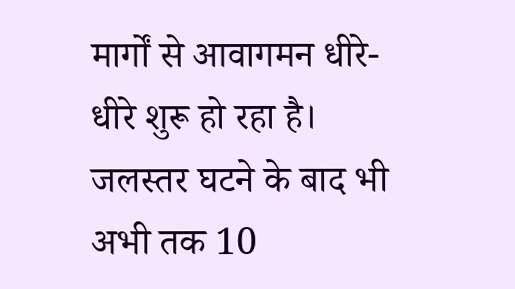मार्गों से आवागमन धीरे-धीरे शुरू हो रहा है। जलस्तर घटने के बाद भी अभी तक 10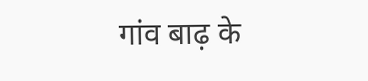गांव बाढ़ के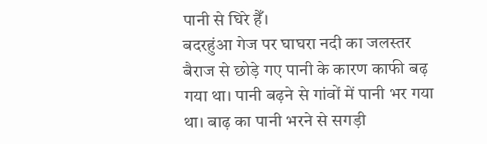पानी से घिरे हैँ।
बदरहुंआ गेज पर घाघरा नदी का जलस्तर बैराज से छोड़े गए पानी के कारण काफी बढ़ गया था। पानी बढ़ने से गांवों में पानी भर गया था। बाढ़ का पानी भरने से सगड़ी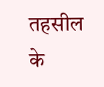तहसील के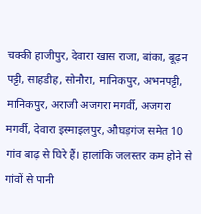चक्की हाजीपुर, देवारा खास राजा, बांका, बूढ़न पट्टी, साहडीह, सोनौरा, मानिकपुर, अभनपट्टी, मानिकपुर, अराजी अजगरा मगर्वी, अजगरा मगर्वी, देवारा इस्माइलपुर, औघड़गंज समेत 10 गांव बाढ़ से घिरे हैं। हालांकि जलस्तर कम होने से गांवों से पानी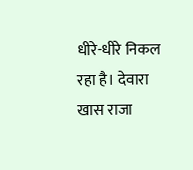धीरे-धीरे निकल रहा है। देवारा खास राजा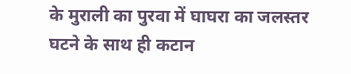के मुराली का पुरवा में घाघरा का जलस्तर घटने के साथ ही कटान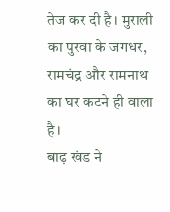तेज कर दी है। मुराली का पुरवा के जगधर, रामचंद्र और रामनाथ का घर कटने ही वाला है।
बाढ़ खंड ने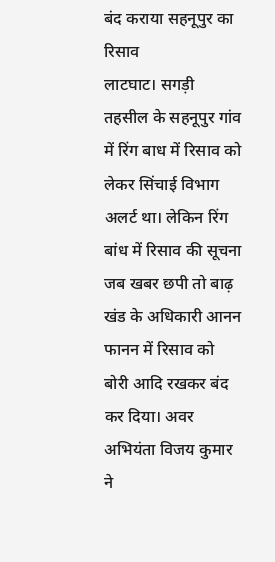बंद कराया सहनूपुर का रिसाव
लाटघाट। सगड़ी तहसील के सहनूपुर गांव में रिंग बाध में रिसाव को लेकर सिंचाई विभाग अलर्ट था। लेकिन रिंग बांध में रिसाव की सूचना जब खबर छपी तो बाढ़ खंड के अधिकारी आनन फानन में रिसाव को बोरी आदि रखकर बंद कर दिया। अवर अभियंता विजय कुमार ने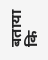बताया कि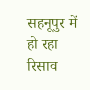सहनूपुर में हो रहा रिसाव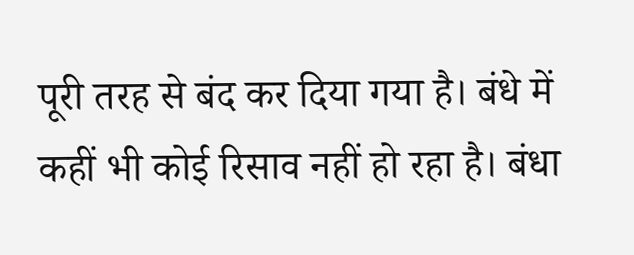पूरी तरह से बंद कर दिया गया है। बंधे में कहीं भी कोई रिसाव नहीं हो रहा है। बंधा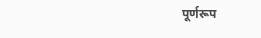पूर्णरूप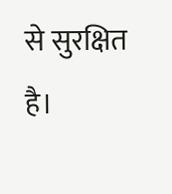से सुरक्षित है।